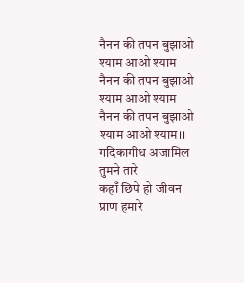नैनन की तपन बुझाओ श्याम आओ श्याम
नैनन की तपन बुझाओ श्याम आओ श्याम
नैनन की तपन बुझाओ श्याम आओ श्याम।।
गदिकागीध अजामिल तुमने तारे
कहाँ छिपे हो जीवन प्राण हमारे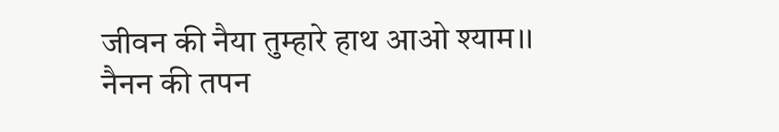जीवन की नैया तुम्हारे हाथ आओ श्याम।।
नैनन की तपन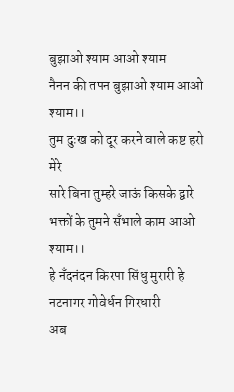बुझाओ श्याम आओ श्याम
नैनन की तपन बुझाओ श्याम आओ श्याम।।
तुम दुःख को दूर करने वाले कष्ट हरो मेरे
सारे बिना तुम्हरे जाऊं किसके द्वारे
भक्तों के तुमने सँभाले काम आओ श्याम।।
हे नँदनंदन किरपा सिंधु मुरारी हे
नटनागर गोवेर्धन गिरधारी
अब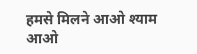हमसे मिलने आओ श्याम आओ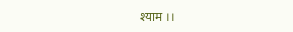श्याम ।।